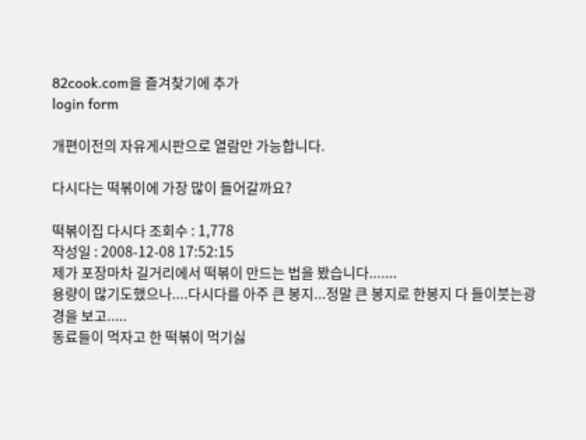82cook.com을 즐겨찾기에 추가
login form

개편이전의 자유게시판으로 열람만 가능합니다.

다시다는 떡볶이에 가장 많이 들어갈까요?

떡볶이집 다시다 조회수 : 1,778
작성일 : 2008-12-08 17:52:15
제가 포장마차 길거리에서 떡볶이 만드는 법을 봤습니다.......
용량이 많기도했으나....다시다를 아주 큰 봉지...정말 큰 봉지로 한봉지 다 들이붓는광경을 보고.....
동료들이 먹자고 한 떡볶이 먹기싫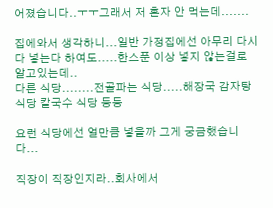어졌습니다..ㅜㅜ그래서 저 혼자 안 먹는데.......

집에와서 생각하니...일반 가정집에선 아무리 다시다 넣는다 하여도.....한스푼 이상 넣지 않는걸로 알고있는데..
다른 식당........전골파는 식당.....해장국 감자탕  식당 칼국수 식당 등등

요런 식당에선 얼만큼 넣을까 그게 궁금했습니다...

직장이 직장인지라..회사에서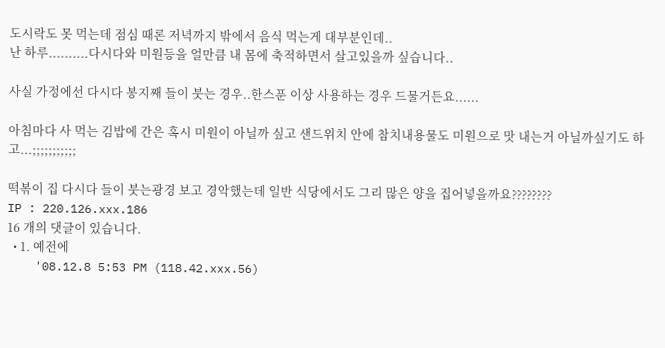도시락도 못 먹는데 점심 때론 저녁까지 밖에서 음식 먹는게 대부분인데..
난 하루..........다시다와 미원등을 얼만큼 내 몸에 축적하면서 살고있을까 싶습니다..

사실 가정에선 다시다 봉지째 들이 붓는 경우..한스푼 이상 사용하는 경우 드물거든요......

아침마다 사 먹는 김밥에 간은 혹시 미원이 아닐까 싶고 샌드위치 안에 참치내용물도 미원으로 맛 내는거 아닐까싶기도 하고...;;;;;;;;;;;

떡볶이 집 다시다 들이 붓는광경 보고 경악했는데 일반 식당에서도 그리 많은 양을 집어넣을까요????????
IP : 220.126.xxx.186
16 개의 댓글이 있습니다.
  • 1. 예전에
    '08.12.8 5:53 PM (118.42.xxx.56)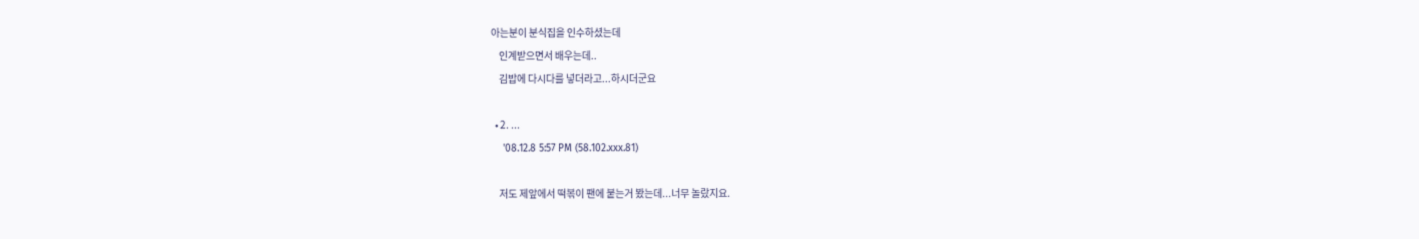아는분이 분식집을 인수하셨는데
    인계받으면서 배우는데..
    김밥에 다시다를 넣더라고...하시더군요

  • 2. ...
    '08.12.8 5:57 PM (58.102.xxx.81)

    저도 제앞에서 떡볶이 팬에 붙는거 봤는데...너무 놀랐지요.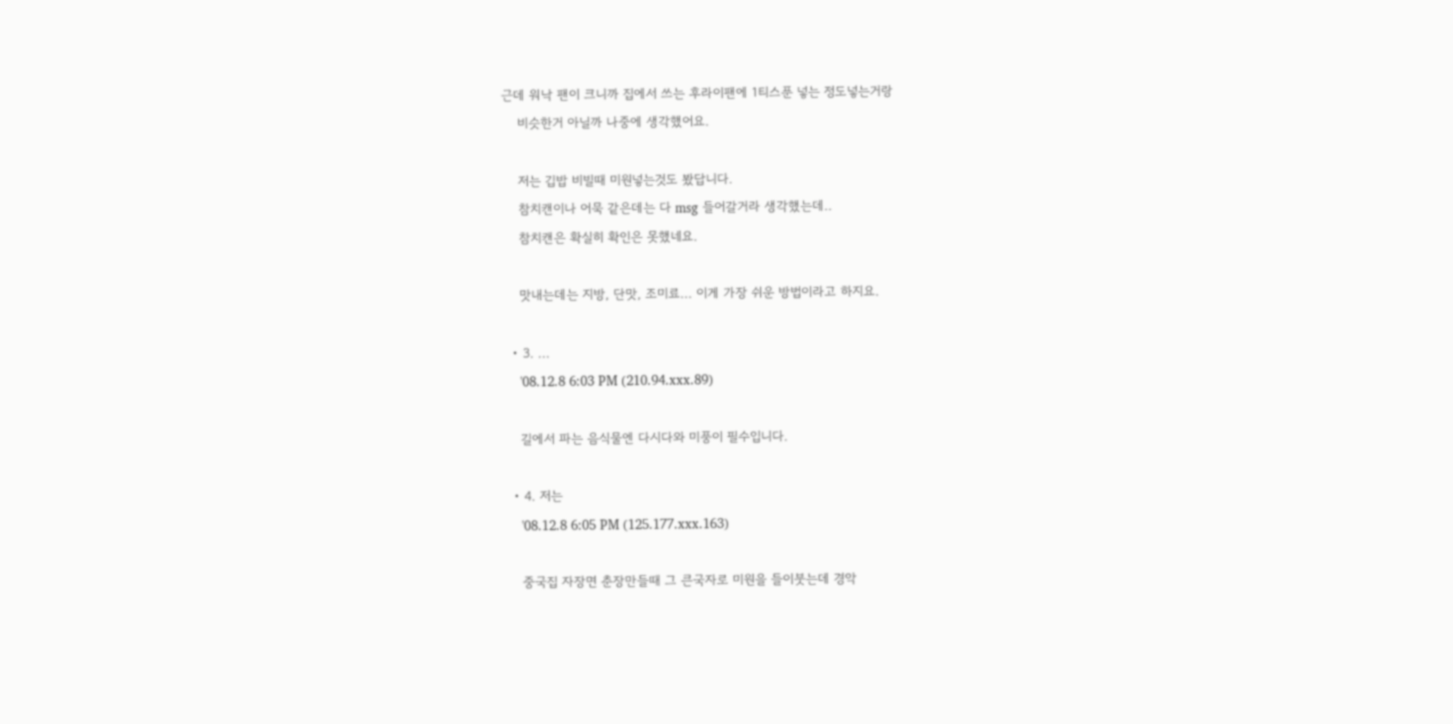근데 워낙 팬이 크니까 집에서 쓰는 후라이팬에 1티스푼 넣는 정도넣는거랑
    비슷한거 아닐까 나중에 생각했어요.

    저는 깁밥 비빌때 미원넣는것도 봤답니다.
    참치캔이나 어묵 같은데는 다 msg 들어갈거라 생각했는데..
    참치캔은 확실히 확인은 못했네요.

    맛내는데는 지방, 단맛, 조미료... 이게 가장 쉬운 방법이라고 하지요.

  • 3. ...
    '08.12.8 6:03 PM (210.94.xxx.89)

    길에서 파는 음식물엔 다시다와 미풍이 필수입니다.

  • 4. 저는
    '08.12.8 6:05 PM (125.177.xxx.163)

    중국집 자장면 춘장만들때 그 큰국자로 미원을 들이붓는데 경악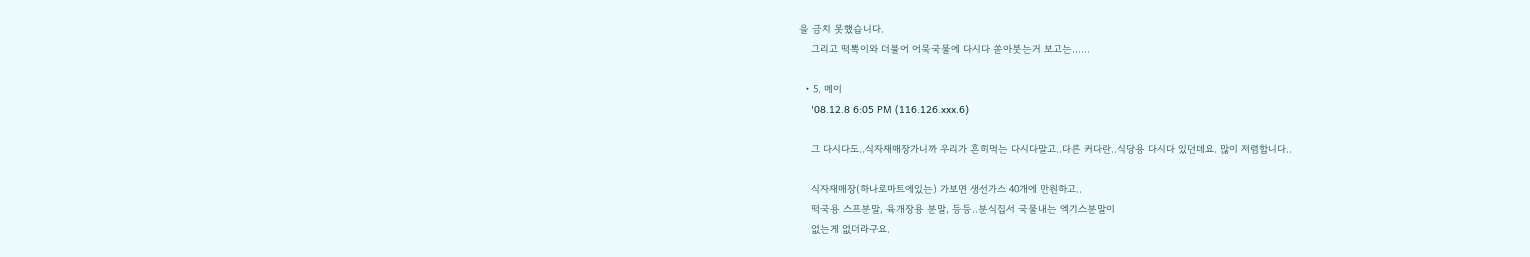을 금치 못했습니다.
    그리고 떡뽁이와 더불어 어묵국물에 다시다 쏟아붓는거 보고는......

  • 5. 메이
    '08.12.8 6:05 PM (116.126.xxx.6)

    그 다시다도..식자재매장가니까 우리가 흔히먹는 다시다말고..다른 커다란..식당용 다시다 있던데요. 많이 저렴합니다..

    식자재매장(하나로마트에있는) 가보면 생선가스 40개에 만원하고..
    떡국용 스프분말, 육개장용 분말, 등등..분식집서 국물내는 엑기스분말이
    없는게 없더라구요.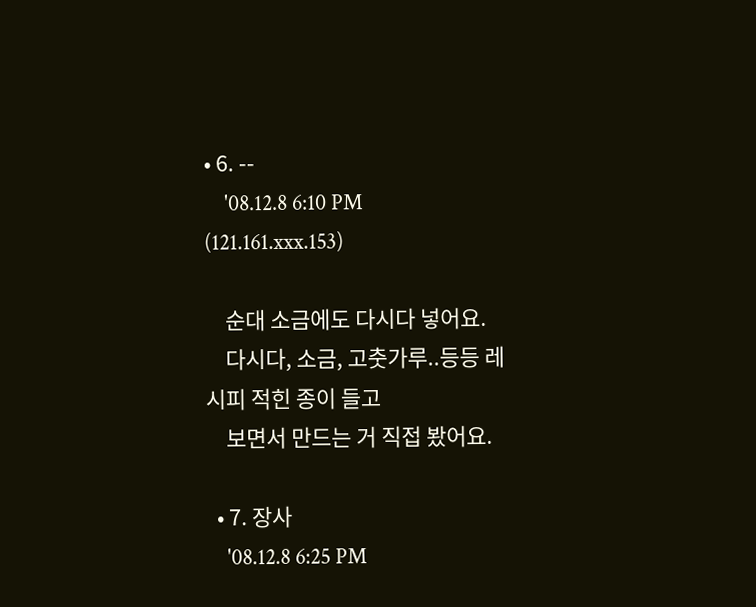• 6. --
    '08.12.8 6:10 PM (121.161.xxx.153)

    순대 소금에도 다시다 넣어요.
    다시다, 소금, 고춧가루..등등 레시피 적힌 종이 들고
    보면서 만드는 거 직접 봤어요.

  • 7. 장사
    '08.12.8 6:25 PM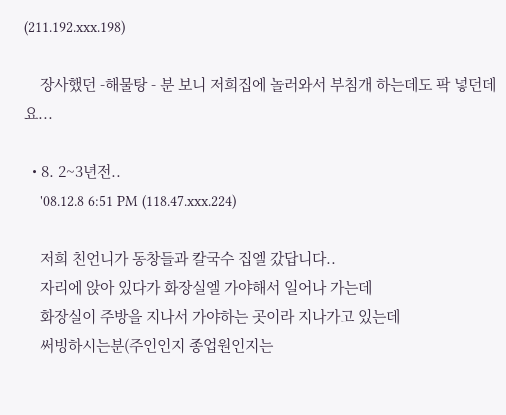(211.192.xxx.198)

    장사했던 -해물탕 - 분 보니 저희집에 놀러와서 부침개 하는데도 팍 넣던데요...

  • 8. 2~3년전..
    '08.12.8 6:51 PM (118.47.xxx.224)

    저희 친언니가 동창들과 칼국수 집엘 갔답니다..
    자리에 앉아 있다가 화장실엘 가야해서 일어나 가는데
    화장실이 주방을 지나서 가야하는 곳이라 지나가고 있는데
    써빙하시는분(주인인지 종업원인지는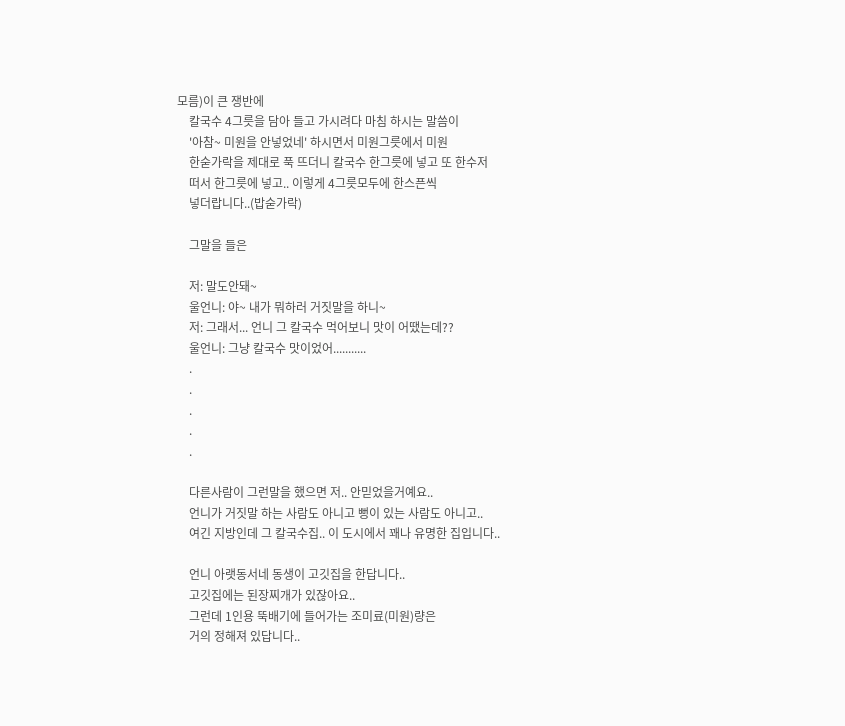모름)이 큰 쟁반에
    칼국수 4그릇을 담아 들고 가시려다 마침 하시는 말씀이
    '아참~ 미원을 안넣었네' 하시면서 미원그릇에서 미원
    한숟가락을 제대로 푹 뜨더니 칼국수 한그릇에 넣고 또 한수저
    떠서 한그릇에 넣고.. 이렇게 4그릇모두에 한스픈씩
    넣더랍니다..(밥숟가락)

    그말을 들은

    저: 말도안돼~
    울언니: 야~ 내가 뭐하러 거짓말을 하니~
    저: 그래서... 언니 그 칼국수 먹어보니 맛이 어땠는데??
    울언니: 그냥 칼국수 맛이었어...........
    .
    .
    .
    .
    .

    다른사람이 그런말을 했으면 저.. 안믿었을거예요..
    언니가 거짓말 하는 사람도 아니고 뻥이 있는 사람도 아니고..
    여긴 지방인데 그 칼국수집.. 이 도시에서 꽤나 유명한 집입니다..

    언니 아랫동서네 동생이 고깃집을 한답니다..
    고깃집에는 된장찌개가 있잖아요..
    그런데 1인용 뚝배기에 들어가는 조미료(미원)량은
    거의 정해져 있답니다..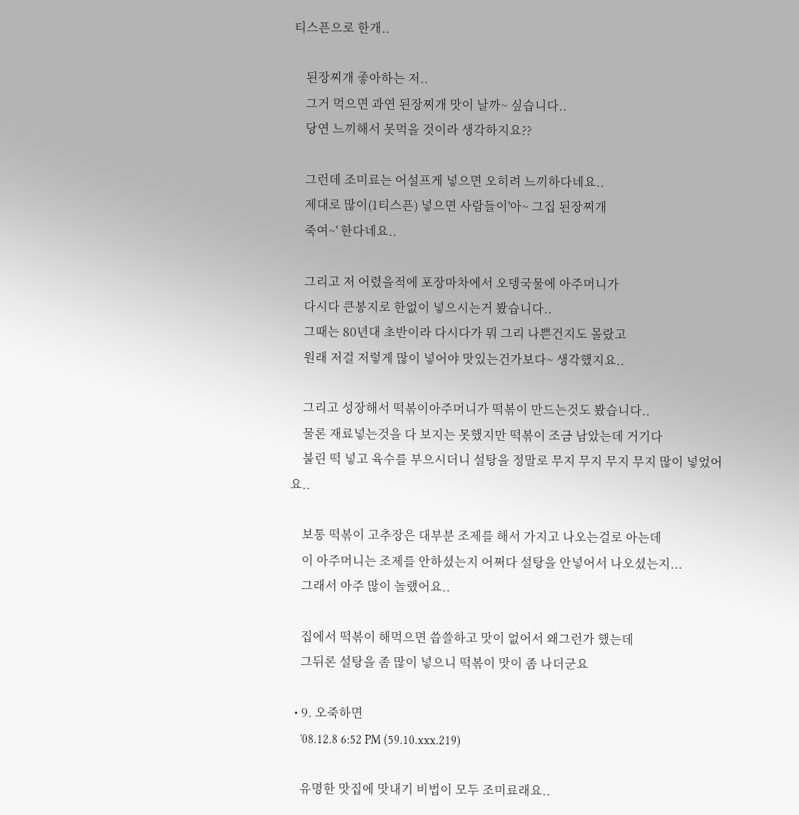티스픈으로 한개..

    된장찌개 좋아하는 저..
    그거 먹으면 과연 된장찌개 맛이 날까~ 싶습니다..
    당연 느끼해서 못먹을 것이라 생각하지요??

    그런데 조미료는 어설프게 넣으면 오히려 느끼하다네요..
    제대로 많이(1티스픈) 넣으면 사람들이'아~ 그집 된장찌개
    죽여~' 한다네요..

    그리고 저 어렸을적에 포장마차에서 오뎅국물에 아주머니가
    다시다 큰봉지로 한없이 넣으시는거 봤습니다..
    그때는 80년대 초반이라 다시다가 뭐 그리 나쁜건지도 몰랐고
    원래 저걸 저렇게 많이 넣어야 맛있는건가보다~ 생각했지요..

    그리고 성장해서 떡볶이아주머니가 떡볶이 만드는것도 봤습니다..
    물론 재료넣는것을 다 보지는 못했지만 떡볶이 조금 남았는데 거기다
    불린 떡 넣고 육수를 부으시더니 설탕을 정말로 무지 무지 무지 무지 많이 넣었어요..

    보통 떡볶이 고추장은 대부분 조제를 해서 가지고 나오는걸로 아는데
    이 아주머니는 조제를 안하셨는지 어쩌다 설탕을 안넣어서 나오셨는지...
    그래서 아주 많이 놀랬어요..

    집에서 떡볶이 해먹으면 씁쓸하고 맛이 없어서 왜그런가 했는데
    그뒤론 설탕을 좀 많이 넣으니 떡볶이 맛이 좀 나더군요

  • 9. 오죽하면
    '08.12.8 6:52 PM (59.10.xxx.219)

    유명한 맛집에 맛내기 비법이 모두 조미료래요..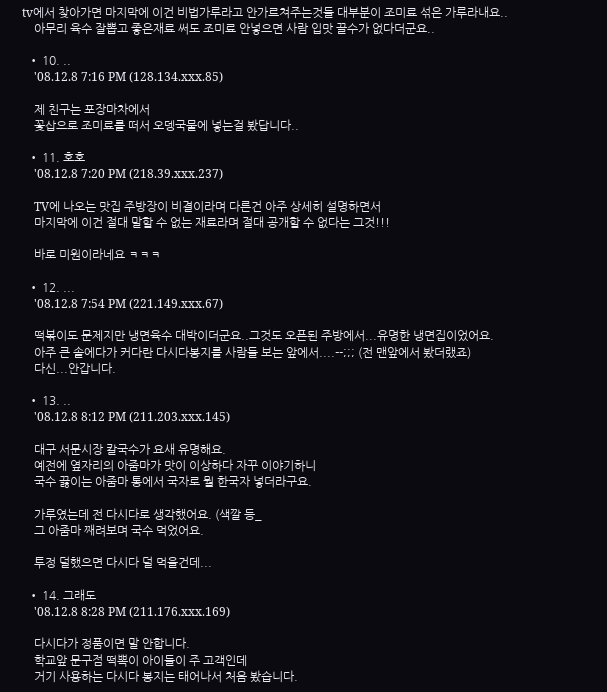tv에서 찾아가면 마지막에 이건 비법가루라고 안가르쳐주는것들 대부분이 조미료 섞은 가루라내요..
    아무리 육수 잘뽑고 좋은재료 써도 조미료 안넣으면 사람 입맛 끌수가 없다더군요..

  • 10. ..
    '08.12.8 7:16 PM (128.134.xxx.85)

    제 친구는 포장마차에서
    꽃삽으로 조미료를 떠서 오뎅국물에 넣는걸 봤답니다..

  • 11. 호호
    '08.12.8 7:20 PM (218.39.xxx.237)

    TV에 나오는 맛집 주방장이 비결이라며 다른건 아주 상세히 설명하면서
    마지막에 이건 절대 말할 수 없는 재료라며 절대 공개할 수 없다는 그것!!!

    바로 미원이라네요 ㅋㅋㅋ

  • 12. ...
    '08.12.8 7:54 PM (221.149.xxx.67)

    떡볶이도 문제지만 냉면육수 대박이더군요..그것도 오픈된 주방에서...유명한 냉면집이었어요.
    아주 큰 솥에다가 커다란 다시다봉지를 사람들 보는 앞에서....--;;; (전 맨앞에서 봤더랬죠)
    다신...안갑니다.

  • 13. ..
    '08.12.8 8:12 PM (211.203.xxx.145)

    대구 서문시장 칼국수가 요새 유명해요.
    예전에 옆자리의 아줌마가 맛이 이상하다 자꾸 이야기하니
    국수 끓이는 아줌마 통에서 국자로 뭘 한국자 넣더라구요.

    가루였는데 전 다시다로 생각했어요. (색깔 등_
    그 아줌마 째려보며 국수 먹었어요.

    투정 덜했으면 다시다 덜 먹을건데...

  • 14. 그래도
    '08.12.8 8:28 PM (211.176.xxx.169)

    다시다가 정품이면 말 안합니다.
    학교앞 문구점 떡뽁이 아이들이 주 고객인데
    거기 사용하는 다시다 봉지는 태어나서 처음 봤습니다.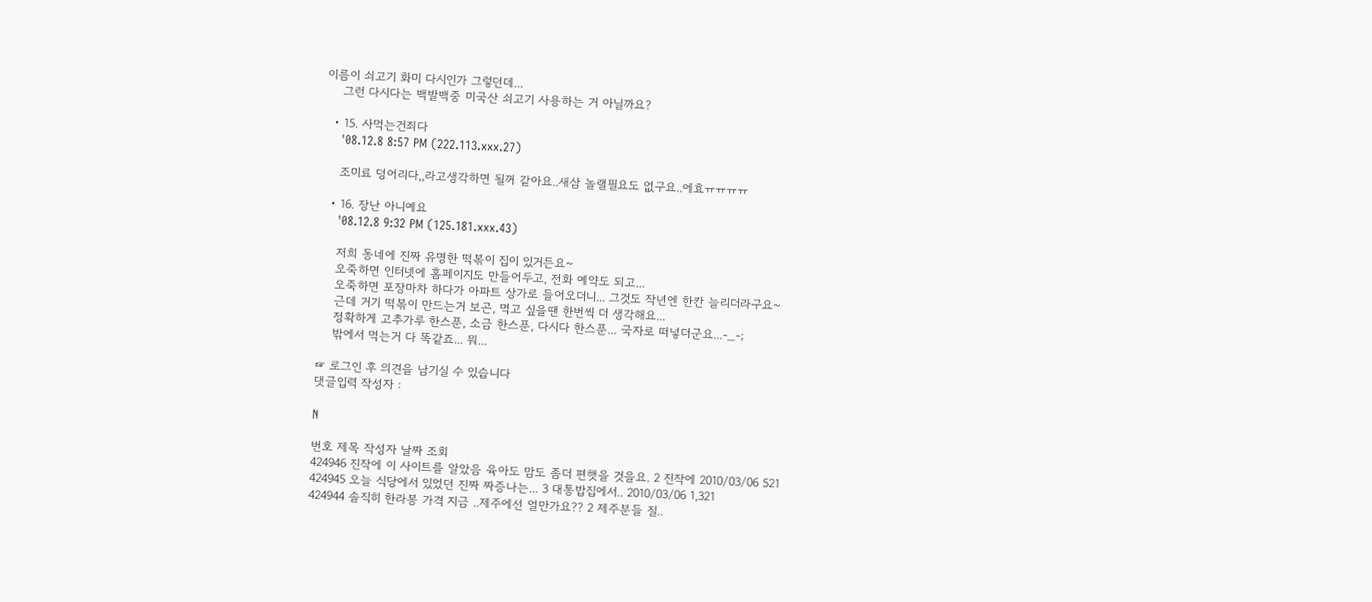이름이 쇠고기 화미 다시인가 그렇던데...
    그런 다시다는 백발백중 미국산 쇠고기 사용하는 거 아닐까요?

  • 15. 사먹는건죄다
    '08.12.8 8:57 PM (222.113.xxx.27)

    조미료 덩어리다,,라고생각하면 될꺼 같아요..새삼 놀랠필요도 없구요..에효ㅠㅠㅠㅠ

  • 16. 장난 아니예요
    '08.12.8 9:32 PM (125.181.xxx.43)

    저희 동네에 진짜 유명한 떡볶이 집이 있거든요~
    오죽하면 인터넷에 홈페이지도 만들어두고, 전화 예약도 되고...
    오죽하면 포장마차 하다가 아파트 상가로 들어오더니... 그것도 작년엔 한칸 늘리더라구요~
    근데 거기 떡볶이 만드는거 보곤, 먹고 싶을땐 한번씩 더 생각해요...
    정확하게 고추가루 한스푼, 소금 한스푼, 다시다 한스푼... 국자로 떠넣더군요...-_-;
    밖에서 먹는거 다 똑같죠... 뭐...

☞ 로그인 후 의견을 남기실 수 있습니다
댓글입력 작성자 :

N

번호 제목 작성자 날짜 조회
424946 진작에 이 사이트를 알았음 육아도 맘도 좀더 편햇을 것을요. 2 진작에 2010/03/06 521
424945 오늘 식당에서 있었던 진짜 짜증나는... 3 대통밥집에서.. 2010/03/06 1,321
424944 솔직히 한라봉 가격 지금 ..제주에선 얼만가요?? 2 제주분들 질..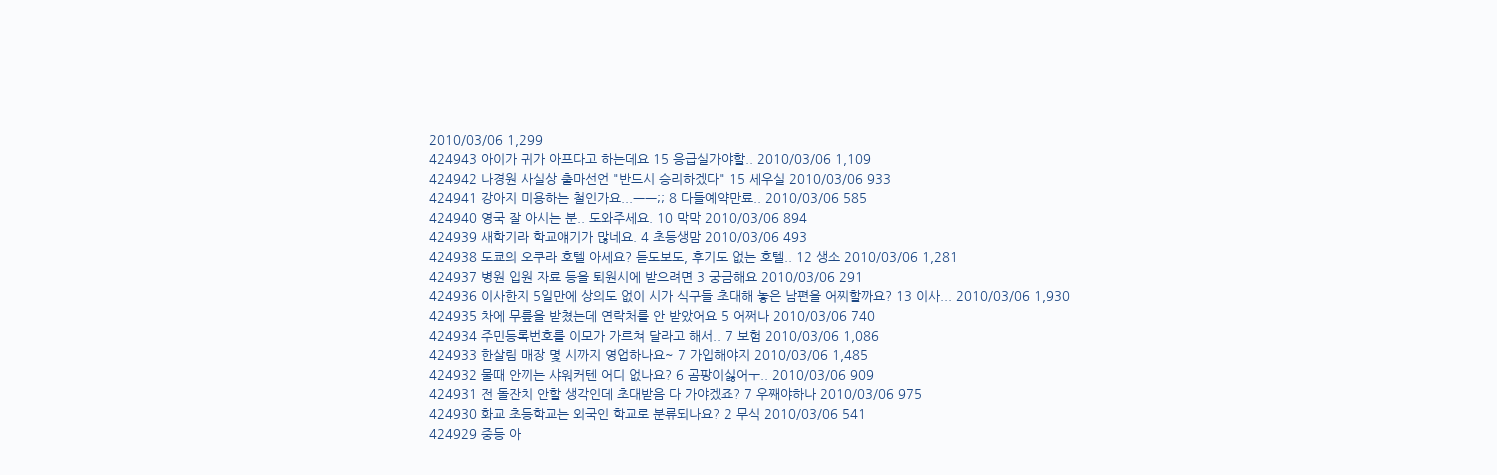2010/03/06 1,299
424943 아이가 귀가 아프다고 하는데요 15 응급실가야할.. 2010/03/06 1,109
424942 나경원 사실상 출마선언 "반드시 승리하겠다" 15 세우실 2010/03/06 933
424941 강아지 미용하는 철인가요...ㅡㅡ;; 8 다들예약만료.. 2010/03/06 585
424940 영국 잘 아시는 분.. 도와주세요. 10 막막 2010/03/06 894
424939 새학기라 학교얘기가 많네요. 4 초등생맘 2010/03/06 493
424938 도쿄의 오쿠라 호텔 아세요? 듣도보도, 후기도 없는 호텔.. 12 생소 2010/03/06 1,281
424937 병원 입원 자료 등을 퇴원시에 받으려면 3 궁금해요 2010/03/06 291
424936 이사한지 5일만에 상의도 없이 시가 식구들 초대해 놓은 남편을 어찌할까요? 13 이사... 2010/03/06 1,930
424935 차에 무릎을 받쳤는데 연락처를 안 받았어요 5 어쩌나 2010/03/06 740
424934 주민등록번호를 이모가 가르쳐 달라고 해서.. 7 보험 2010/03/06 1,086
424933 한살림 매장 몇 시까지 영업하나요~ 7 가입해야지 2010/03/06 1,485
424932 물때 안끼는 샤워커텐 어디 없나요? 6 곰팡이싫어ㅜ.. 2010/03/06 909
424931 전 돌잔치 안할 생각인데 초대받음 다 가야겠죠? 7 우째야하나 2010/03/06 975
424930 화교 초등학교는 외국인 학교로 분류되나요? 2 무식 2010/03/06 541
424929 중등 아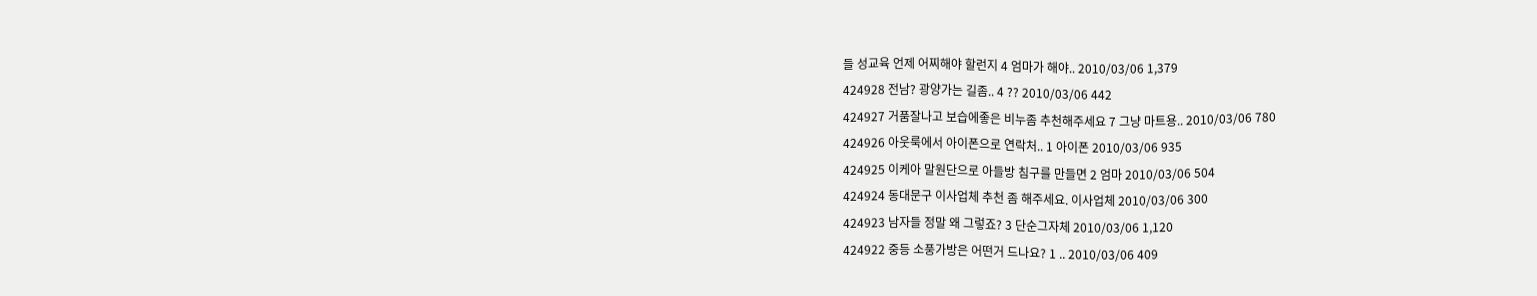들 성교육 언제 어찌해야 할런지 4 엄마가 해야.. 2010/03/06 1,379
424928 전남? 광양가는 길좀.. 4 ?? 2010/03/06 442
424927 거품잘나고 보습에좋은 비누좀 추천해주세요 7 그냥 마트용.. 2010/03/06 780
424926 아웃룩에서 아이폰으로 연락처.. 1 아이폰 2010/03/06 935
424925 이케아 말원단으로 아들방 침구를 만들면 2 엄마 2010/03/06 504
424924 동대문구 이사업체 추천 좀 해주세요. 이사업체 2010/03/06 300
424923 남자들 정말 왜 그렇죠? 3 단순그자체 2010/03/06 1,120
424922 중등 소풍가방은 어떤거 드나요? 1 .. 2010/03/06 409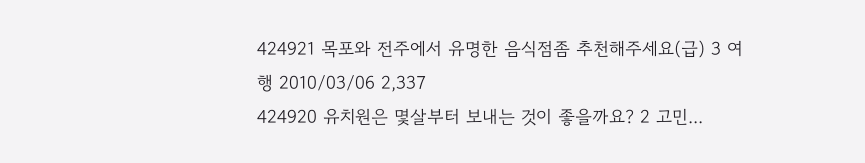424921 목포와 전주에서 유명한 음식점좀 추천해주세요(급) 3 여행 2010/03/06 2,337
424920 유치원은 몇살부터 보내는 것이 좋을까요? 2 고민...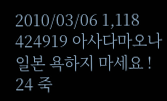2010/03/06 1,118
424919 아사다마오나 일본 욕하지 마세요 ! 24 죽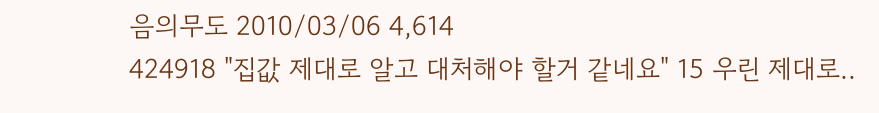음의무도 2010/03/06 4,614
424918 "집값 제대로 알고 대처해야 할거 같네요" 15 우린 제대로..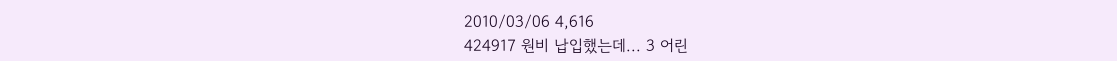2010/03/06 4,616
424917 원비 납입했는데... 3 어린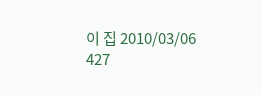이 집 2010/03/06 427